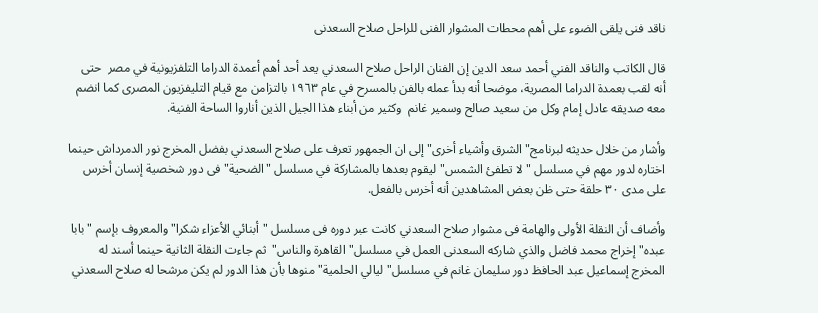ناقد فنى يلقى الضوء على أهم محطات المشوار الفنى للراحل صلاح السعدنى

قال الكاتب والناقد الفني أحمد سعد الدين إن الفنان الراحل صلاح السعدني يعد أحد أهم أعمدة الدراما التلفزيونية في مصر  حتى أنه لقب بعمدة الدراما المصرية، موضحا أنه بدأ عمله بالفن بالمسرح في عام ١٩٦٣ بالتزامن مع قيام التليفزيون المصرى كما انضم معه صديقه عادل إمام وكل من سعيد صالح وسمير غانم  وكثير من أبناء هذا الجيل الذين أناروا الساحة الفنية.

وأشار من خلال حديثه لبرنامج" الشرق وأشياء أخرى" إلى ان الجمهور تعرف على صلاح السعدني بفضل المخرج نور الدمرداش حينما اختاره لدور مهم في مسلسل "لا تطفئ الشمس" ليقوم بعدها بالمشاركة في مسلسل "الضحية" فى دور شخصية إنسان أخرس على مدى ٣٠ حلقة حتى ظن بعض المشاهدين أنه أخرس بالفعل.

وأضاف أن النقلة الأولى والهامة فى مشوار صلاح السعدني كانت عبر دوره فى مسلسل "أبنائي الأعزاء شكرا" والمعروف بإسم "بابا عبده" إخراج محمد فاضل والذي شاركه السعدنى العمل في مسلسل" القاهرة والناس"  ثم جاءت النقلة الثانية حينما أسند له المخرج إسماعيل عبد الحافظ دور سليمان غانم في مسلسل" ليالي الحلمية" منوها بأن هذا الدور لم يكن مرشحا له صلاح السعدني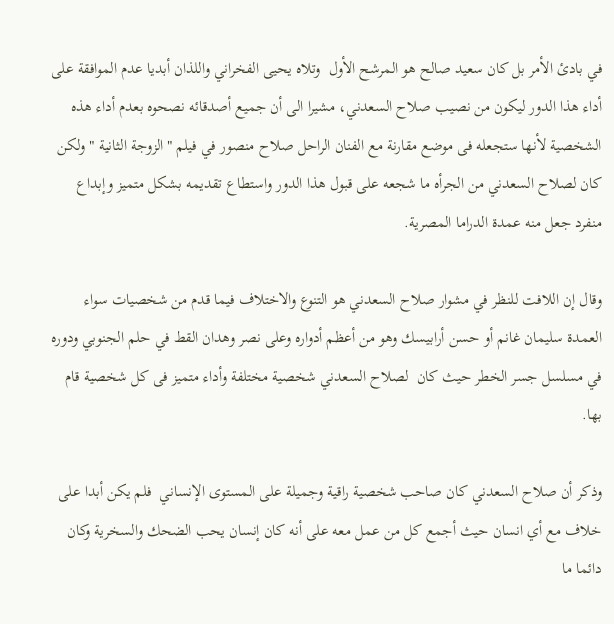في بادئ الأمر بل كان سعيد صالح هو المرشح الأول  وتلاه يحيى الفخراني واللذان أبديا عدم الموافقة على أداء هذا الدور ليكون من نصيب صلاح السعدني، مشيرا الى أن جميع أصدقائه نصحوه بعدم أداء هذه الشخصية لأنها ستجعله فى موضع مقارنة مع الفنان الراحل صلاح منصور في فيلم "الزوجة الثانية " ولكن كان لصلاح السعدني من الجرأه ما شجعه على قبول هذا الدور واستطاع تقديمه بشكل متميز وإبداع منفرد جعل منه عمدة الدراما المصرية.

وقال إن اللافت للنظر في مشوار صلاح السعدني هو التنوع والاختلاف فيما قدم من شخصيات سواء العمدة سليمان غانم أو حسن أرابيسك وهو من أعظم أدواره وعلى نصر وهدان القط في حلم الجنوبي ودوره في مسلسل جسر الخطر حيث كان  لصلاح السعدني شخصية مختلفة وأداء متميز فى كل شخصية قام بها.

وذكر أن صلاح السعدني كان صاحب شخصية راقية وجميلة على المستوى الإنساني  فلم يكن أبدا على خلاف مع أي انسان حيث أجمع كل من عمل معه على أنه كان إنسان يحب الضحك والسخرية وكان دائما ما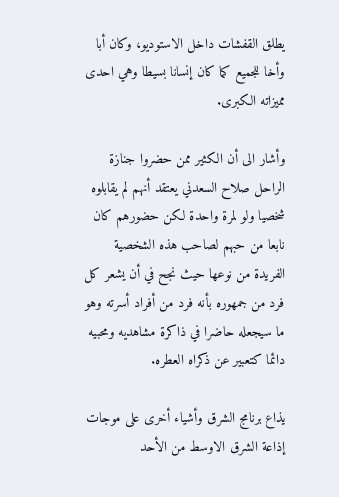يطلق القفشات داخل الاستوديو، وكان أبا وأخا للجميع كما كان إنسانا بسيطا وهي احدى مميزاته الكبرى.

وأشار الى أن الكثير ممن حضروا جنازة الراحل صلاح السعدني يعتقد أنهم لم يقابلوه شخصيا ولو لمرة واحدة لكن حضورهم كان نابعا من حبهم لصاحب هذه الشخصية الفريدة من نوعها حيث نجح في أن يشعر كل فرد من جمهوره بأنه فرد من أفراد أسرته وهو ما سيجعله حاضرا في ذاكرة مشاهديه ومحبيه دائما كتعبير عن ذكراه العطره.

يذاع برنامج الشرق وأشياء أخرى على موجات إذاعة الشرق الاوسط من الأحد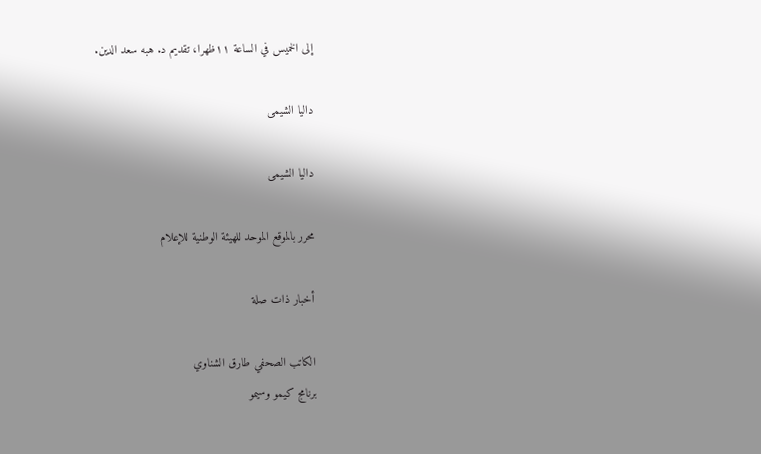إلى الخميس في الساعة ١١ظهرا، تقديم د. هبه سعد الدين.

داليا الشيمى

داليا الشيمى

محرر بالموقع الموحد للهيئة الوطنية للإعلام

أخبار ذات صلة

الكاتب الصحفي طارق الشناوي
برنامج كيمو وسيمو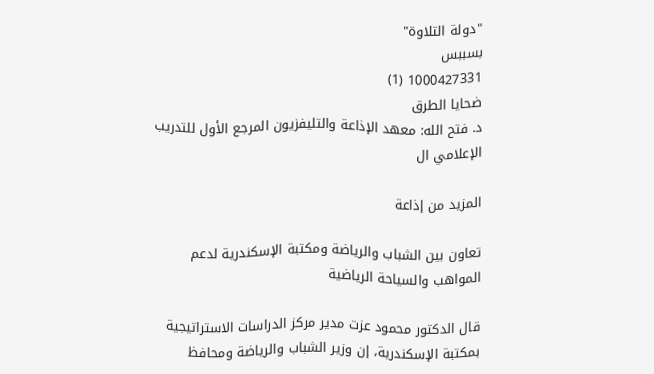"دولة التلاوة"
بسببس
1000427331 (1)
ضحايا الطرق
د. فتح الله: معهد الإذاعة والتليفزيون المرجع الأول للتدريب الإعلامي ال

المزيد من إذاعة

تعاون بين الشباب والرياضة ومكتبة الإسكندرية لدعم المواهب والسياحة الرياضية

قال الدكتور محمود عزت مدير مركز الدراسات الاستراتيجية بمكتبة الإسكندرية، إن وزير الشباب والرياضة ومحافظ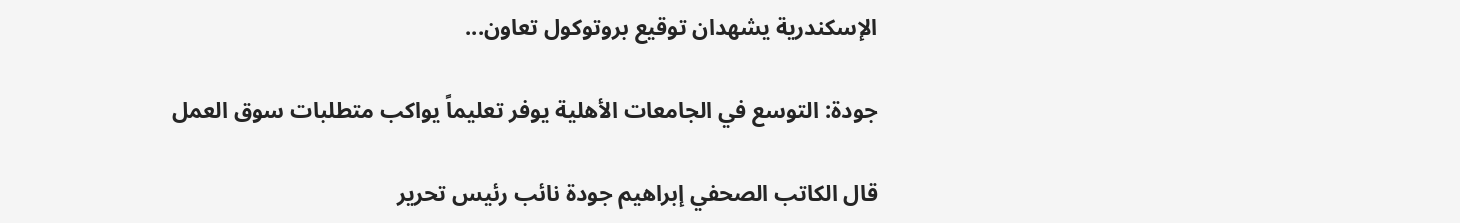الإسكندرية يشهدان توقيع بروتوكول تعاون...

جودة: التوسع في الجامعات الأهلية يوفر تعليماً يواكب متطلبات سوق العمل

قال الكاتب الصحفي إبراهيم جودة نائب رئيس تحرير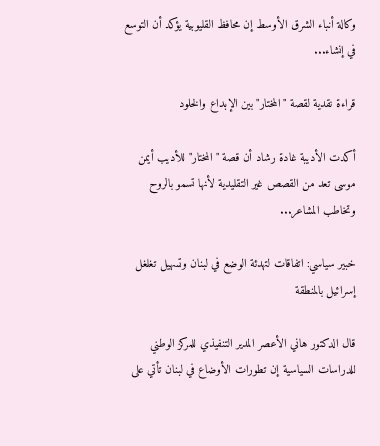وكالة أنباء الشرق الأوسط إن محافظ القليوبية يؤكد أن التوسع في إنشاء...

قراءة نقدية لقصة "المختار" بين الإبداع والخلود

أكدت الأديبة غادة رشاد أن قصة "المختار" للأديب أيمن موسى تعد من القصص غير التقليدية لأنها تسمو بالروح وتخاطب المشاعر...

خبير سياسي: اتفاقات لتهدئة الوضع في لبنان وتسهيل تغلغل إسرائيل بالمنطقة

قال الدكتور هاني الأعصر المدير التنفيذي للمركز الوطني للدراسات السياسية إن تطورات الأوضاع في لبنان تأتي على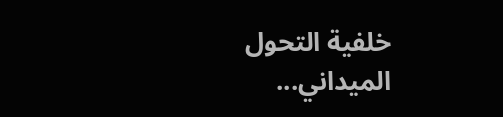خلفية التحول الميداني...